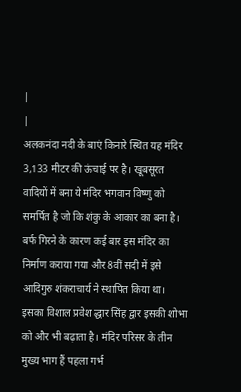|
|
अलकनंदा नदी के बाएं किनारे स्थित यह मंदिर 3,133 मीटर की ऊंचाई पर है। खूबसूरत वादियों में बना ये मंदिर भगवान विष्णु को समर्पित है जो कि शंकु के आकार का बना है। बर्फ गिरने के कारण कई बार इस मंदिर का निर्माण कराया गया और 8वीं सदी में इसे आदिगुरु शंकराचार्य ने स्थापित किया था। इसका विशाल प्रवेश द्धार सिंह द्वार इसकी शोभा को और भी बढ़ाता है। मंदिर परिसर के तीन मुख्य भाग हैं पहला गर्भ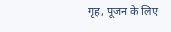गृह, पूजन के लिए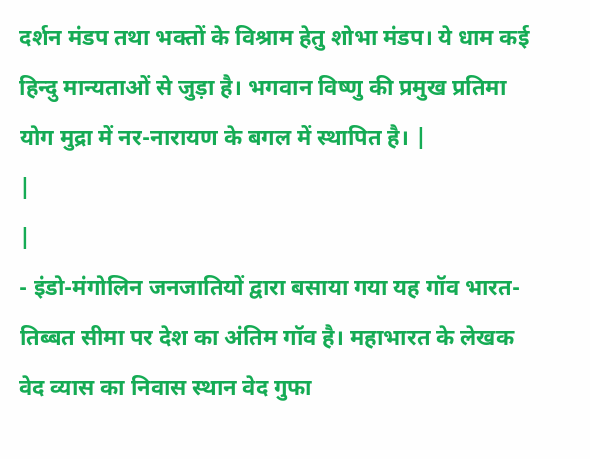दर्शन मंडप तथा भक्तों के विश्राम हेतु शोभा मंडप। ये धाम कई हिन्दु मान्यताओं से जुड़ा है। भगवान विष्णु की प्रमुख प्रतिमा योग मुद्रा में नर-नारायण के बगल में स्थापित है। |
|
|
- इंडो-मंगोलिन जनजातियों द्वारा बसाया गया यह गॉव भारत-तिब्बत सीमा पर देश का अंतिम गॉव है। महाभारत के लेखक वेद व्यास का निवास स्थान वेद गुफा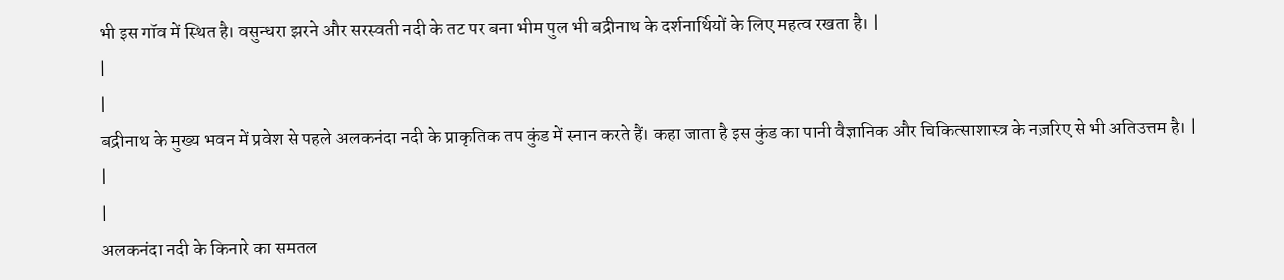भी इस गॉव में स्थित है। वसुन्धरा झरने और सरस्वती नदी के तट पर बना भीम पुल भी बद्रीनाथ के दर्शनार्थियों के लिए महत्व रखता है। |
|
|
बद्रीनाथ के मुख्य भवन में प्रवेश से पहले अलकनंदा नदी के प्राकृतिक तप कुंड में स्नान करते हैं। कहा जाता है इस कुंड का पानी वैज्ञानिक और चिकित्साशास्त्र के नज़रिए से भी अतिउत्तम है। |
|
|
अलकनंदा नदी के किनारे का समतल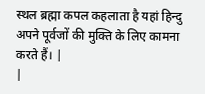स्थल ब्रह्मा कपल कहलाता है यहां हिन्दु अपने पूर्वजों की मुक्ति के लिए कामना करते हैं। |
|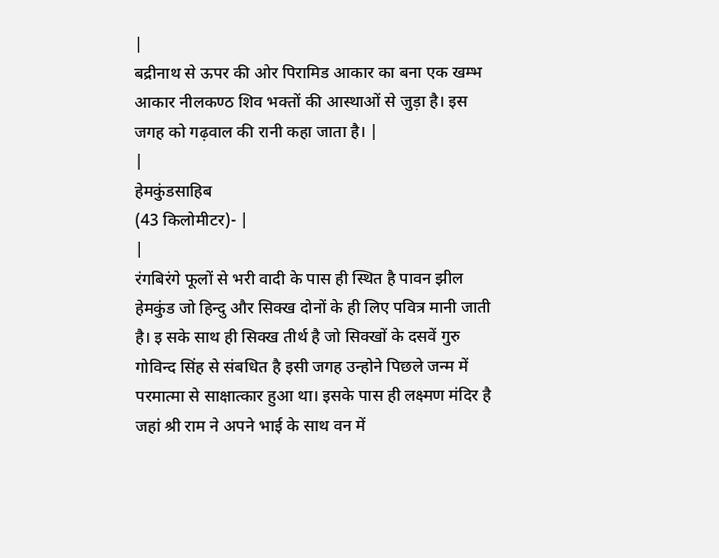|
बद्रीनाथ से ऊपर की ओर पिरामिड आकार का बना एक खम्भ आकार नीलकण्ठ शिव भक्तों की आस्थाओं से जुड़ा है। इस जगह को गढ़वाल की रानी कहा जाता है। |
|
हेमकुंडसाहिब
(43 किलोमीटर)- |
|
रंगबिरंगे फूलों से भरी वादी के पास ही स्थित है पावन झील हेमकुंड जो हिन्दु और सिक्ख दोनों के ही लिए पवित्र मानी जाती है। इ सके साथ ही सिक्ख तीर्थ है जो सिक्खों के दसवें गुरु गोविन्द सिंह से संबधित है इसी जगह उन्होने पिछले जन्म में परमात्मा से साक्षात्कार हुआ था। इसके पास ही लक्ष्मण मंदिर है जहां श्री राम ने अपने भाई के साथ वन में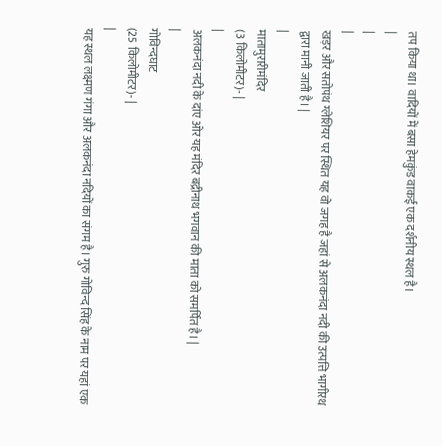तप किया था। वादियों में बसा हेमकुंड वाकई एक दर्शनीय स्थल है।
|
|
|
खड़र और सतोपंथ ग्लेशियर पर स्थित यह वो जगह है जहां से अलकनंदा नदी की उत्पत्ति भागीरथ द्वारा मानी जाती है। |
|
मातामुरारीमंदिर
(3 किलोमीटर)- |
|
अलकनंदा नदी के दांए ओर यह मंदिर बद्रीनाथ भगवान की माता को समर्पित है। |
|
गोविन्दघाट
(25 किलोमीटर)- |
|
यह स्थल लक्ष्मण गंगा और अलकनंदा नदियों का संगम है। गुरु गोविन्द सिंह के नाम पर यहां एक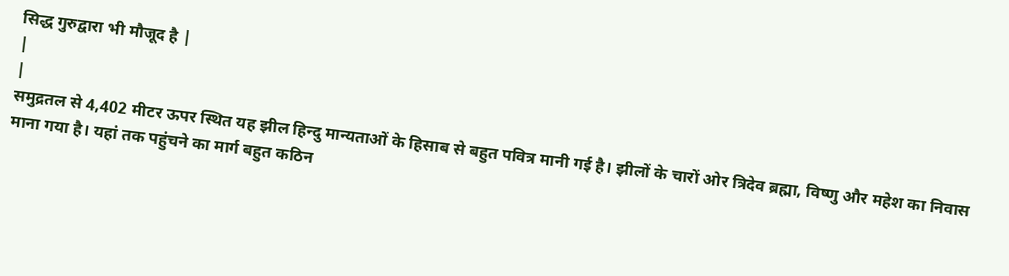सिद्ध गुरुद्वारा भी मौजूद है |
|
|
समुद्रतल से 4,402 मीटर ऊपर स्थित यह झील हिन्दु मान्यताओं के हिसाब से बहुत पवित्र मानी गई है। झीलों के चारों ओर त्रिदेव ब्रह्मा, विष्णु और महेश का निवास माना गया है। यहां तक पहुंचने का मार्ग बहुत कठिन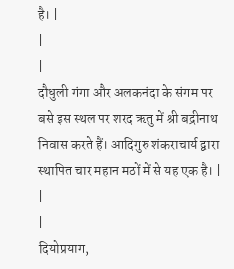है। |
|
|
दौधुली गंगा और अलकनंदा के संगम पर बसे इस स्थल पर शरद ऋतु में श्री बद्रीनाथ निवास करते हैं। आदिगुरु शंकराचार्य द्वारा स्थापित चार महान मठों में से यह एक है। |
|
|
दियोप्रयाग,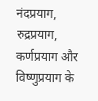नंदप्रयाग, रुद्रप्रयाग, कर्णप्रयाग और विष्णुप्रयाग के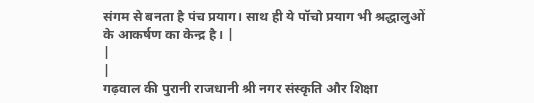संगम से बनता है पंच प्रयाग। साथ ही ये पॉचो प्रयाग भी श्रद्धालुओं के आकर्षण का केन्द्र है। |
|
|
गढ़वाल की पुरानी राजधानी श्री नगर संस्कृति और शिक्षा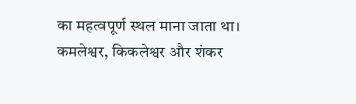का महत्वपूर्ण स्थल माना जाता था। कमलेश्वर, किकलेश्वर और शंकर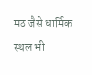मठ जैसे धार्मिक स्थल भी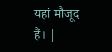यहां मौजूद हैं। |